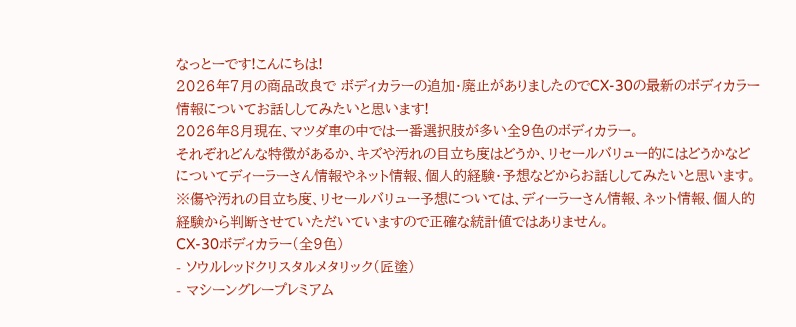なっとーです!こんにちは!
2026年7月の商品改良で ボディカラーの追加・廃止がありましたのでCX-30の最新のボディカラー情報についてお話ししてみたいと思います!
2026年8月現在、マツダ車の中では一番選択肢が多い全9色のボディカラー。
それぞれどんな特徴があるか、キズや汚れの目立ち度はどうか、リセールバリュー的にはどうかなどについてディーラーさん情報やネット情報、個人的経験・予想などからお話ししてみたいと思います。
※傷や汚れの目立ち度、リセールバリュー予想については、ディーラーさん情報、ネット情報、個人的経験から判断させていただいていますので正確な統計値ではありません。
CX-30ボディカラー(全9色)
- ソウルレッドクリスタルメタリック(匠塗)
- マシーングレープレミアム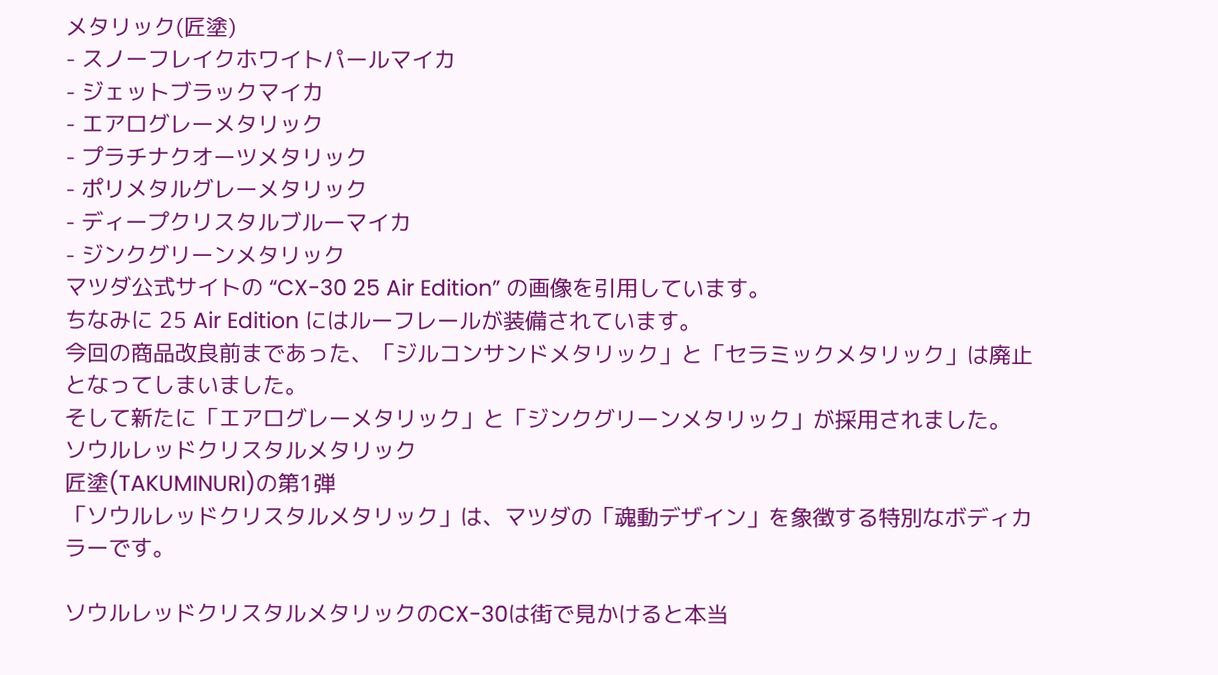メタリック(匠塗)
- スノーフレイクホワイトパールマイカ
- ジェットブラックマイカ
- エアログレーメタリック
- プラチナクオーツメタリック
- ポリメタルグレーメタリック
- ディープクリスタルブルーマイカ
- ジンクグリーンメタリック
マツダ公式サイトの “CX-30 25 Air Edition” の画像を引用しています。
ちなみに 25 Air Edition にはルーフレールが装備されています。
今回の商品改良前まであった、「ジルコンサンドメタリック」と「セラミックメタリック」は廃止となってしまいました。
そして新たに「エアログレーメタリック」と「ジンクグリーンメタリック」が採用されました。
ソウルレッドクリスタルメタリック
匠塗(TAKUMINURI)の第1弾
「ソウルレッドクリスタルメタリック」は、マツダの「魂動デザイン」を象徴する特別なボディカラーです。

ソウルレッドクリスタルメタリックのCX-30は街で見かけると本当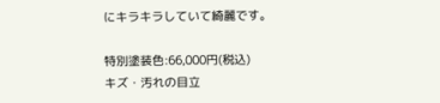にキラキラしていて綺麗です。

特別塗装色:66,000円(税込)
キズ・汚れの目立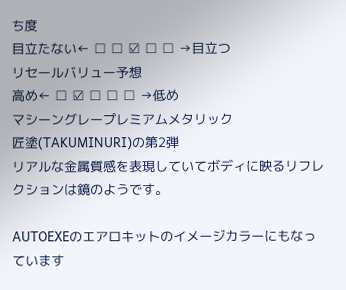ち度
目立たない← □ □ ☑ □ □ →目立つ
リセールバリュー予想
高め← □ ☑ □ □ □ →低め
マシーングレープレミアムメタリック
匠塗(TAKUMINURI)の第2弾
リアルな金属質感を表現していてボディに映るリフレクションは鏡のようです。

AUTOEXEのエアロキットのイメージカラーにもなっています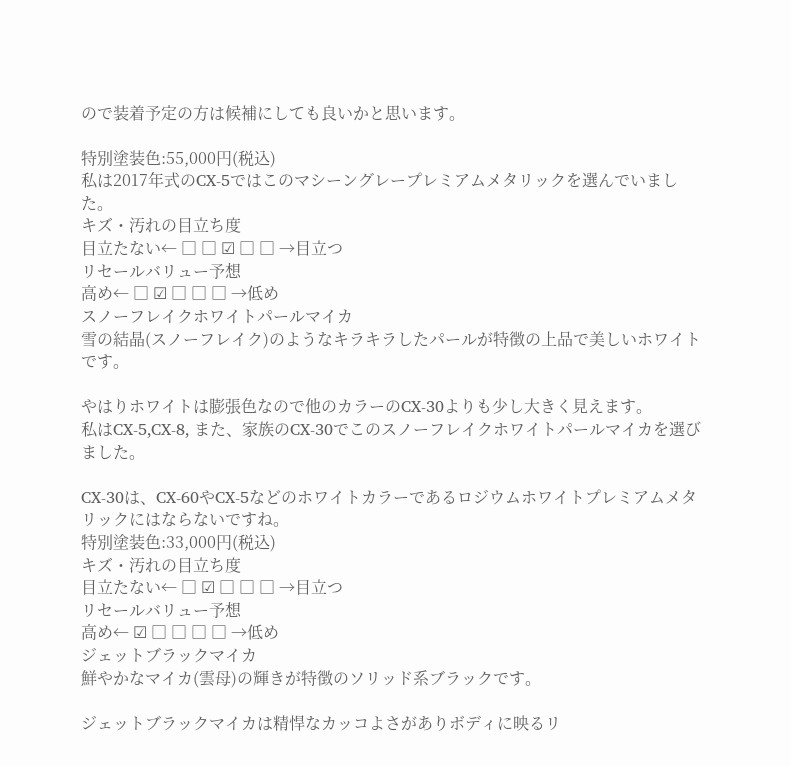ので装着予定の方は候補にしても良いかと思います。

特別塗装色:55,000円(税込)
私は2017年式のCX-5ではこのマシーングレープレミアムメタリックを選んでいました。
キズ・汚れの目立ち度
目立たない← □ □ ☑ □ □ →目立つ
リセールバリュー予想
高め← □ ☑ □ □ □ →低め
スノーフレイクホワイトパールマイカ
雪の結晶(スノーフレイク)のようなキラキラしたパールが特徴の上品で美しいホワイトです。

やはりホワイトは膨張色なので他のカラーのCX-30よりも少し大きく見えます。
私はCX-5,CX-8, また、家族のCX-30でこのスノーフレイクホワイトパールマイカを選びました。

CX-30は、CX-60やCX-5などのホワイトカラーであるロジウムホワイトプレミアムメタリックにはならないですね。
特別塗装色:33,000円(税込)
キズ・汚れの目立ち度
目立たない← □ ☑ □ □ □ →目立つ
リセールバリュー予想
高め← ☑ □ □ □ □ →低め
ジェットブラックマイカ
鮮やかなマイカ(雲母)の輝きが特徴のソリッド系ブラックです。

ジェットブラックマイカは精悍なカッコよさがありボディに映るリ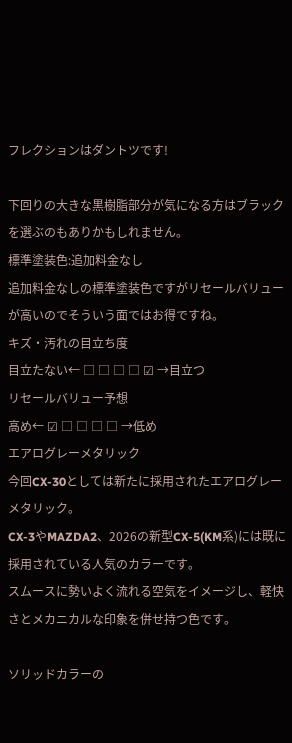フレクションはダントツです!

下回りの大きな黒樹脂部分が気になる方はブラックを選ぶのもありかもしれません。
標準塗装色:追加料金なし
追加料金なしの標準塗装色ですがリセールバリューが高いのでそういう面ではお得ですね。
キズ・汚れの目立ち度
目立たない← □ □ □ □ ☑ →目立つ
リセールバリュー予想
高め← ☑ □ □ □ □ →低め
エアログレーメタリック
今回CX-30としては新たに採用されたエアログレーメタリック。
CX-3やMAZDA2、2026の新型CX-5(KM系)には既に採用されている人気のカラーです。
スムースに勢いよく流れる空気をイメージし、軽快さとメカニカルな印象を併せ持つ色です。

ソリッドカラーの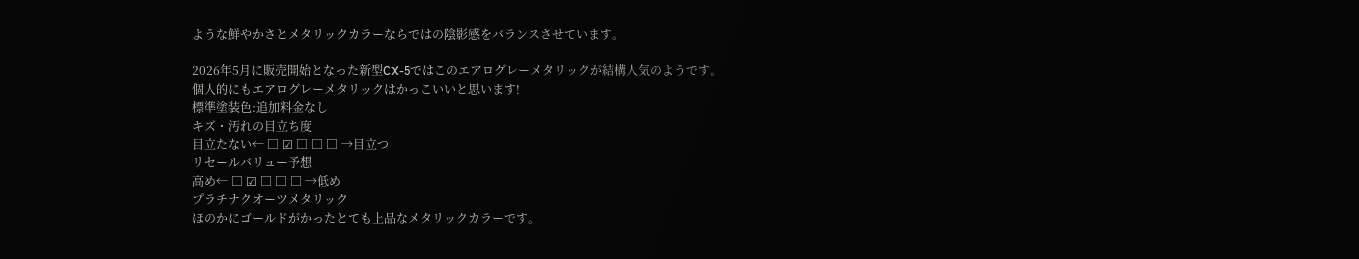ような鮮やかさとメタリックカラーならではの陰影感をバランスさせています。

2026年5月に販売開始となった新型CX-5ではこのエアログレーメタリックが結構人気のようです。
個人的にもエアログレーメタリックはかっこいいと思います!
標準塗装色:追加料金なし
キズ・汚れの目立ち度
目立たない← □ ☑ □ □ □ →目立つ
リセールバリュー予想
高め← □ ☑ □ □ □ →低め
プラチナクオーツメタリック
ほのかにゴールドがかったとても上品なメタリックカラーです。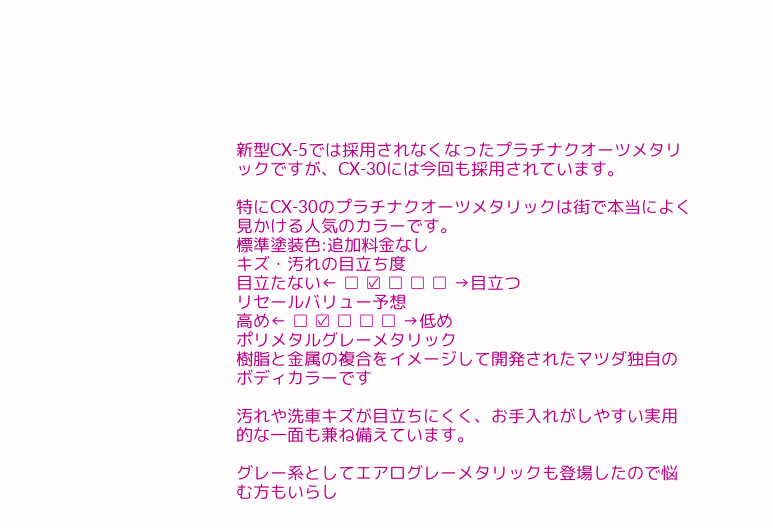新型CX-5では採用されなくなったプラチナクオーツメタリックですが、CX-30には今回も採用されています。

特にCX-30のプラチナクオーツメタリックは街で本当によく見かける人気のカラーです。
標準塗装色:追加料金なし
キズ・汚れの目立ち度
目立たない← □ ☑ □ □ □ →目立つ
リセールバリュー予想
高め← □ ☑ □ □ □ →低め
ポリメタルグレーメタリック
樹脂と金属の複合をイメージして開発されたマツダ独自のボディカラーです

汚れや洗車キズが目立ちにくく、お手入れがしやすい実用的な一面も兼ね備えています。

グレー系としてエアログレーメタリックも登場したので悩む方もいらし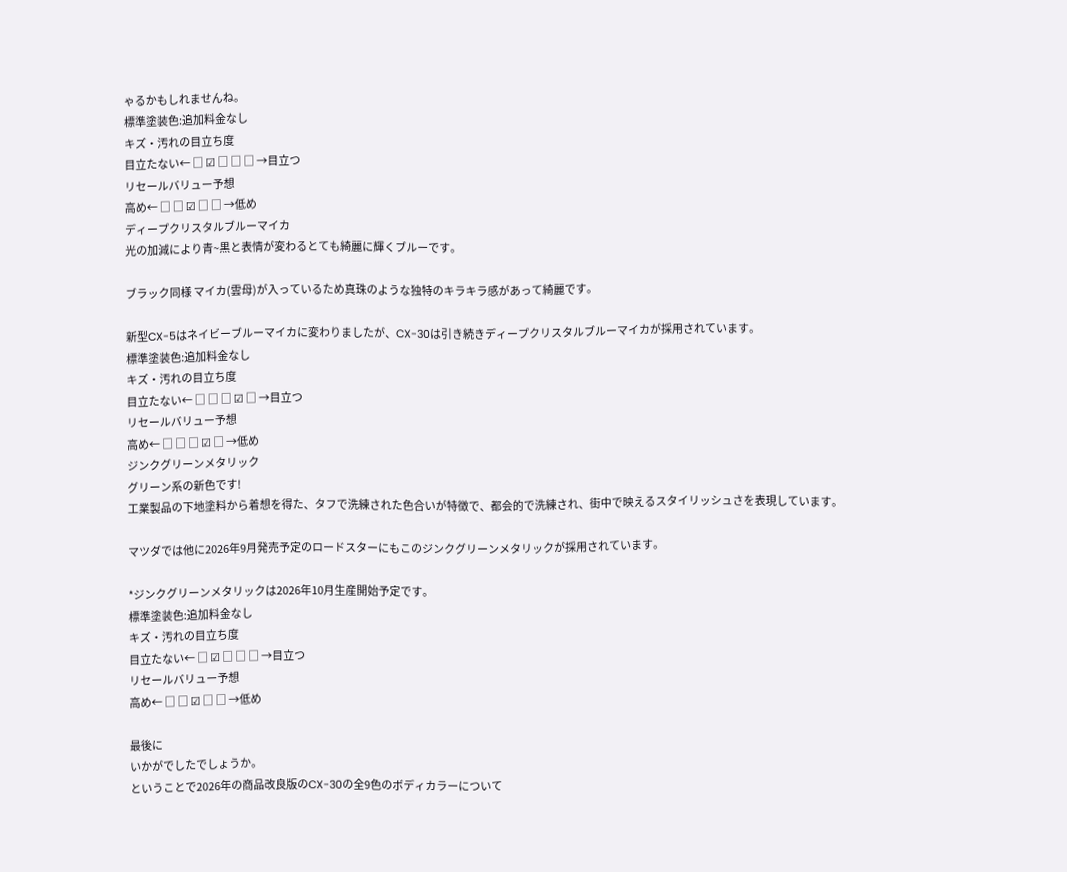ゃるかもしれませんね。
標準塗装色:追加料金なし
キズ・汚れの目立ち度
目立たない← □ ☑ □ □ □ →目立つ
リセールバリュー予想
高め← □ □ ☑ □ □ →低め
ディープクリスタルブルーマイカ
光の加減により青~黒と表情が変わるとても綺麗に輝くブルーです。

ブラック同様 マイカ(雲母)が入っているため真珠のような独特のキラキラ感があって綺麗です。

新型CX-5はネイビーブルーマイカに変わりましたが、CX-30は引き続きディープクリスタルブルーマイカが採用されています。
標準塗装色:追加料金なし
キズ・汚れの目立ち度
目立たない← □ □ □ ☑ □ →目立つ
リセールバリュー予想
高め← □ □ □ ☑ □ →低め
ジンクグリーンメタリック
グリーン系の新色です!
工業製品の下地塗料から着想を得た、タフで洗練された色合いが特徴で、都会的で洗練され、街中で映えるスタイリッシュさを表現しています。

マツダでは他に2026年9月発売予定のロードスターにもこのジンクグリーンメタリックが採用されています。

*ジンクグリーンメタリックは2026年10月生産開始予定です。
標準塗装色:追加料金なし
キズ・汚れの目立ち度
目立たない← □ ☑ □ □ □ →目立つ
リセールバリュー予想
高め← □ □ ☑ □ □ →低め

最後に
いかがでしたでしょうか。
ということで2026年の商品改良版のCX-30の全9色のボディカラーについて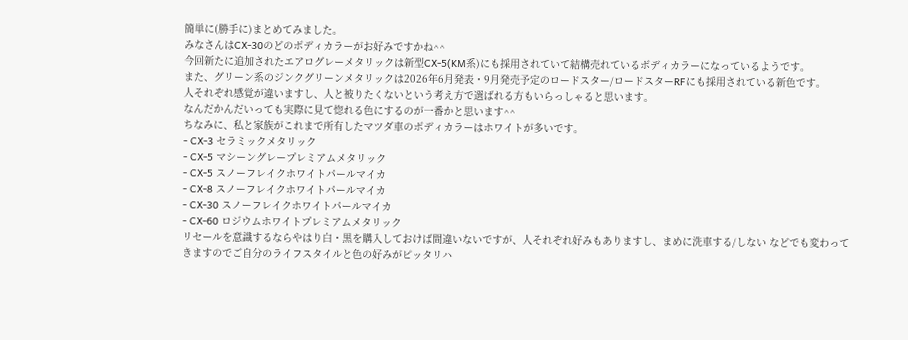簡単に(勝手に)まとめてみました。
みなさんはCX-30のどのボディカラーがお好みですかね^^
今回新たに追加されたエアログレーメタリックは新型CX-5(KM系)にも採用されていて結構売れているボディカラーになっているようです。
また、グリーン系のジンクグリーンメタリックは2026年6月発表・9月発売予定のロードスター/ロードスターRFにも採用されている新色です。
人それぞれ感覚が違いますし、人と被りたくないという考え方で選ばれる方もいらっしゃると思います。
なんだかんだいっても実際に見て惚れる色にするのが一番かと思います^^
ちなみに、私と家族がこれまで所有したマツダ車のボディカラーはホワイトが多いです。
- CX-3 セラミックメタリック
- CX-5 マシーングレープレミアムメタリック
- CX-5 スノーフレイクホワイトパールマイカ
- CX-8 スノーフレイクホワイトパールマイカ
- CX-30 スノーフレイクホワイトパールマイカ
- CX-60 ロジウムホワイトプレミアムメタリック
リセールを意識するならやはり白・黒を購入しておけば間違いないですが、人それぞれ好みもありますし、まめに洗車する/しない などでも変わってきますのでご自分のライフスタイルと色の好みがピッタリハ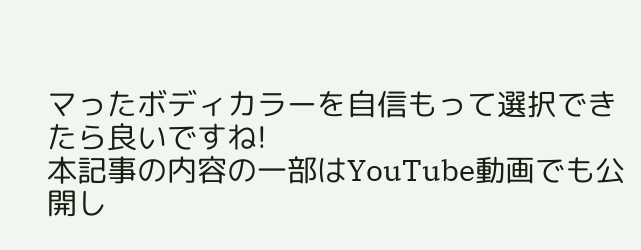マったボディカラーを自信もって選択できたら良いですね!
本記事の内容の一部はYouTube動画でも公開し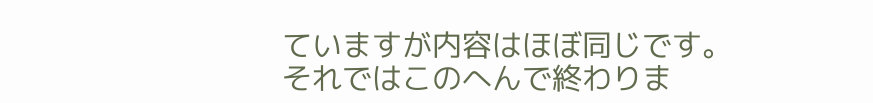ていますが内容はほぼ同じです。
それではこのへんで終わりま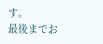す。
最後までお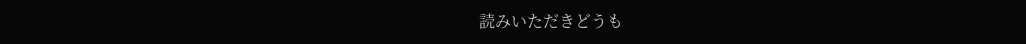読みいただきどうも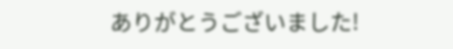ありがとうございました!